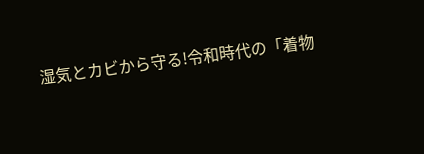湿気とカビから守る!令和時代の「着物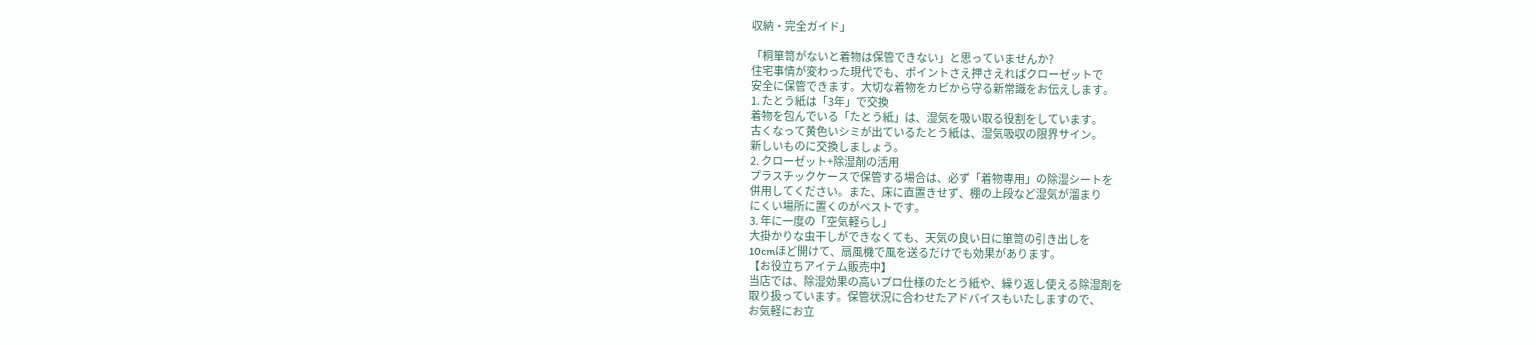収納・完全ガイド」

「桐箪笥がないと着物は保管できない」と思っていませんか?
住宅事情が変わった現代でも、ポイントさえ押さえればクローゼットで
安全に保管できます。大切な着物をカビから守る新常識をお伝えします。
1. たとう紙は「3年」で交換
着物を包んでいる「たとう紙」は、湿気を吸い取る役割をしています。
古くなって黄色いシミが出ているたとう紙は、湿気吸収の限界サイン。
新しいものに交換しましょう。
2. クローゼット+除湿剤の活用
プラスチックケースで保管する場合は、必ず「着物専用」の除湿シートを
併用してください。また、床に直置きせず、棚の上段など湿気が溜まり
にくい場所に置くのがベストです。
3. 年に一度の「空気軽らし」
大掛かりな虫干しができなくても、天気の良い日に箪笥の引き出しを
10cmほど開けて、扇風機で風を送るだけでも効果があります。
【お役立ちアイテム販売中】
当店では、除湿効果の高いプロ仕様のたとう紙や、繰り返し使える除湿剤を
取り扱っています。保管状況に合わせたアドバイスもいたしますので、
お気軽にお立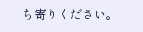ち寄りください。